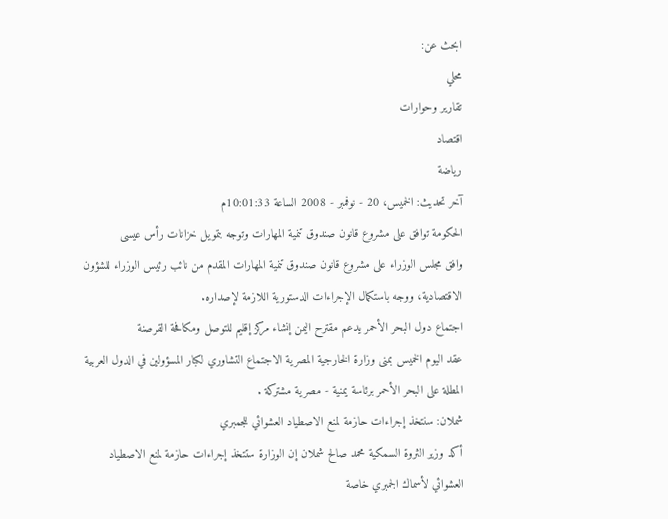ابحث عن:
محلي
تقارير وحوارات
اقتصاد
رياضة
آخر تحديث: الخميس، 20 - نوفمبر - 2008 الساعة 10:01:33م
الحكومة توافق على مشروع قانون صندوق تنمية المهارات وتوجه بتمويل خزانات رأس عيسى
وافق مجلس الوزراء على مشروع قانون صندوق تنمية المهارات المقدم من نائب رئيس الوزراء للشؤون الاقتصادية، ووجه باستكمال الإجراءات الدستورية اللازمة لإصداره.
اجتماع دول البحر الأحمر يدعم مقترح اليمن إنشاء مركز إقليم للتوصل ومكافحة القرصنة
عقد اليوم الخميس بمنى وزارة الخارجية المصرية الاجتماع التشاوري لكبار المسؤولين في الدول العربية المطلة على البحر الأحمر برئاسة يمنية - مصرية مشتركة .
شملان: سنتخذ إجراءات حازمة لمنع الاصطياد العشوائي للجمبري
أكد وزير الثروة السمكية محمد صالح شملان إن الوزارة ستتخذ إجراءات حازمة لمنع الاصطياد العشوائي لأسماك الجمبري خاصة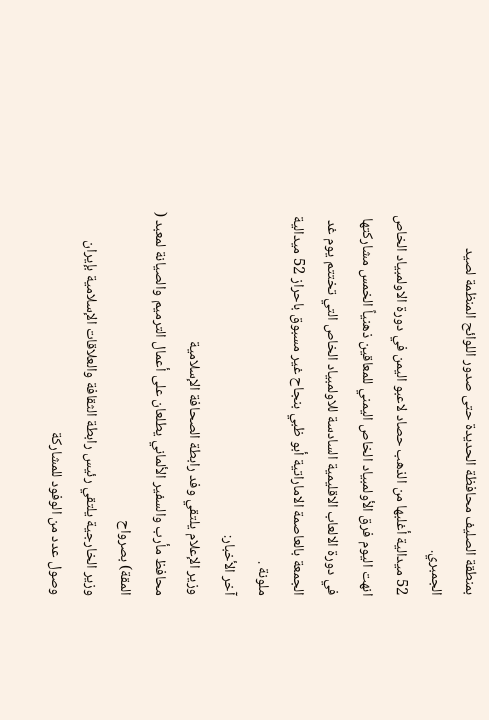بمنطقة الصليف محافظة الحديدة حتى صدور اللوائح المنظمة لصيد الجمبري.
52 ميدالية أغلبها من الذهب حصاد لاعبو اليمن في دورة الاولمبياد الخاص
انهت اليوم فرق الأولمبياد الخاص اليمني للمعاقين ذهنياً الخمس مشاركتها في دورة الالعاب الاقليمية السادسة للاولمبياد الخاص التي تختتم يوم غد الجمعة بالعاصمة الاماراتية أبو ظبي بنجاح غير مسبوق باحراز 52 ميدالية ملونة .
آخر الأخبار:
وزير الإعلام يلتقي وفد رابطة الصحافة الإسلامية
محافظ مأرب والسفير الألماني يطلعان على أعمال الترميم والصيانة لمعبد ( المقة) بصرواح
وزير الخارجية يلتقي رئيس رابطة الثقافة والعلاقات الإسلامية بإيران
وصول عدد من الوفود للمشاركة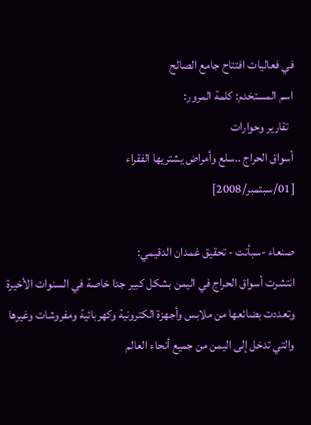في فعاليات افتتاح جامع الصالح
اسم المستخدم: كلمة المرور:
  تقارير وحوارات
أسواق الحراج ..سلع وأمراض يشتريها الفقراء
[01/سبتمبر/2008]

صنعاء -سبأنت - تحقيق غمدان الدقيمي:
انتشرت أسواق الحراج في اليمن بشكل كبير جدا خاصة في السنوات الأخيرة وتعددت بضائعها من ملابس وأجهزة الكترونية وكهربائية ومفروشات وغيرها والتي تدخل إلى اليمن من جميع أنحاء العالم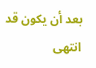بعد أن يكون قد انتهى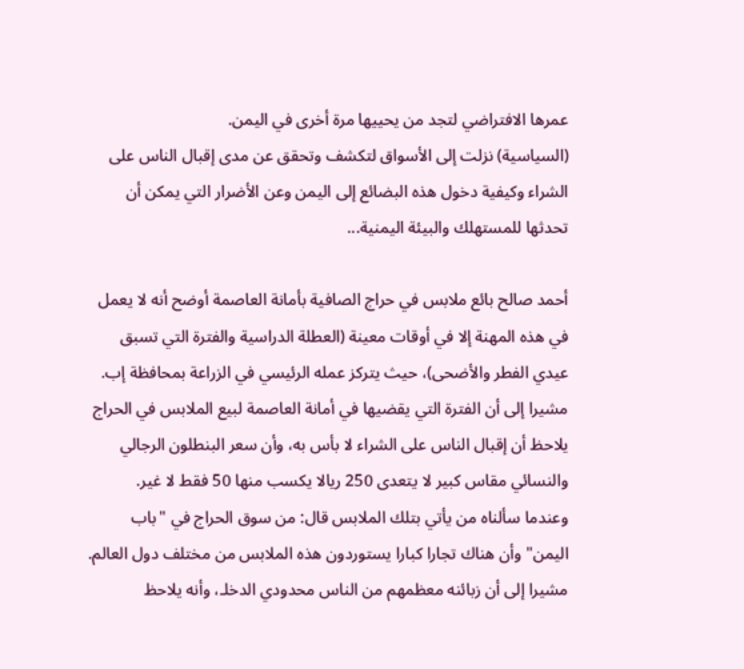عمرها الافتراضي لتجد من يحييها مرة أخرى في اليمن.
(السياسية) نزلت إلى الأسواق لتكشف وتحقق عن مدى إقبال الناس على الشراء وكيفية دخول هذه البضائع إلى اليمن وعن الأضرار التي يمكن أن تحدثها للمستهلك والبيئة اليمنية...

أحمد صالح بائع ملابس في حراج الصافية بأمانة العاصمة أوضح أنه لا يعمل في هذه المهنة إلا في أوقات معينة (العطلة الدراسية والفترة التي تسبق عيدي الفطر والأضحى)، حيث يتركز عمله الرئيسي في الزراعة بمحافظة إب.
مشيرا إلى أن الفترة التي يقضيها في أمانة العاصمة لبيع الملابس في الحراج يلاحظ أن إقبال الناس على الشراء لا بأس به، وأن سعر البنطلون الرجالي والنسائي مقاس كبير لا يتعدى 250 ريالا يكسب منها 50 فقط لا غير.
وعندما سألناه من يأتي بتلك الملابس قال: من سوق الحراج في "باب اليمن" وأن هناك تجارا كبارا يستوردون هذه الملابس من مختلف دول العالم.
مشيرا إلى أن زبائنه معظمهم من الناس محدودي الدخلـ، وأنه يلاحظ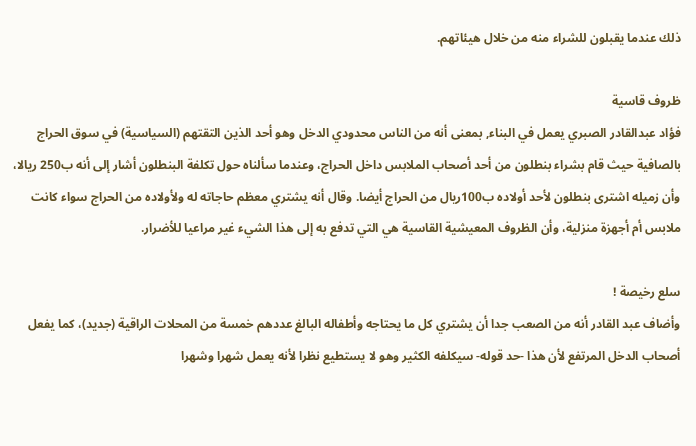ذلك عندما يقبلون للشراء منه من خلال هيئاتهم.

ظروف قاسية
فؤاد عبدالقادر الصبري يعمل في البناء, بمعنى أنه من الناس محدودي الدخل وهو أحد الذين التقتهم (السياسية) في سوق الحراج بالصافية حيث قام بشراء بنطلون من أحد أصحاب الملابس داخل الحراج، وعندما سألناه حول تكلفة البنطلون أشار إلى أنه ب250 ريالا، وأن زميله اشترى بنطلون لأحد أولاده ب100ريال من الحراج أيضا. وقال أنه يشتري معظم حاجاته له ولأولاده من الحراج سواء كانت ملابس أم أجهزة منزلية، وأن الظروف المعيشية القاسية هي التي تدفع به إلى هذا الشيء غير مراعيا للأضرار.

سلع رخيصة !
وأضاف عبد القادر أنه من الصعب جدا أن يشتري كل ما يحتاجه وأطفاله البالغ عددهم خمسة من المحلات الراقية (جديد)، كما يفعل أصحاب الدخل المرتفع لأن هذا -حد قوله- سيكلفه الكثير وهو لا يستطيع نظرا لأنه يعمل شهرا وشهرا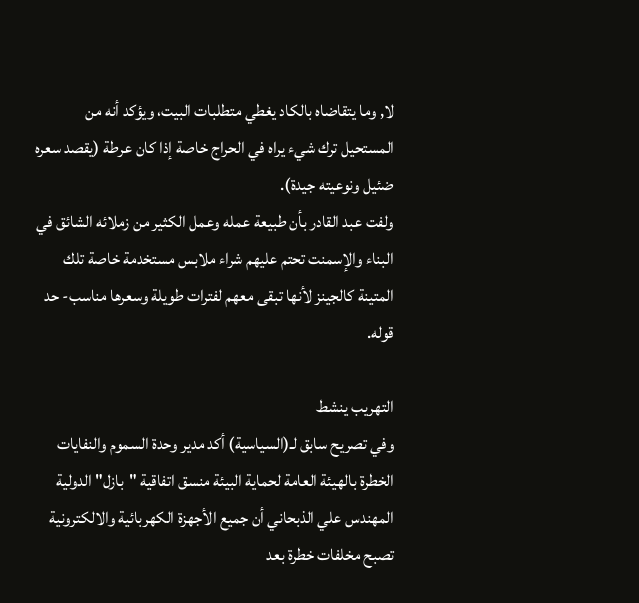لا, وما يتقاضاه بالكاد يغطي متطلبات البيت، ويؤكد أنه من المستحيل ترك شيء يراه في الحراج خاصة إذا كان عرطة (يقصد سعره ضئيل ونوعيته جيدة).
ولفت عبد القادر بأن طبيعة عمله وعمل الكثير من زملائه الشائق في البناء والإسمنت تحتم عليهم شراء ملابس مستخدمة خاصة تلك المتينة كالجينز لأنها تبقى معهم لفترات طويلة وسعرها مناسب- حد قوله.

التهريب ينشط
وفي تصريح سابق لـ(السياسية) أكد مدير وحدة السموم والنفايات الخطرة بالهيئة العامة لحماية البيئة منسق اتفاقية "بازل" الدولية المهندس علي الذبحاني أن جميع الأجهزة الكهربائية والالكترونية تصبح مخلفات خطرة بعد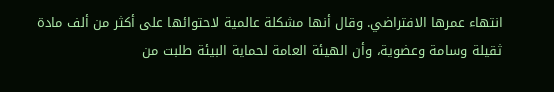انتهاء عمرها الافتراضي. وقال أنها مشكلة عالمية لاحتوائها على أكثر من ألف مادة ثقيلة وسامة وعضوية، وأن الهيئة العامة لحماية البيئة طلبت من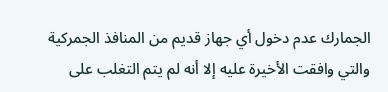الجمارك عدم دخول أي جهاز قديم من المنافذ الجمركية والتي وافقت الأخيرة عليه إلا أنه لم يتم التغلب على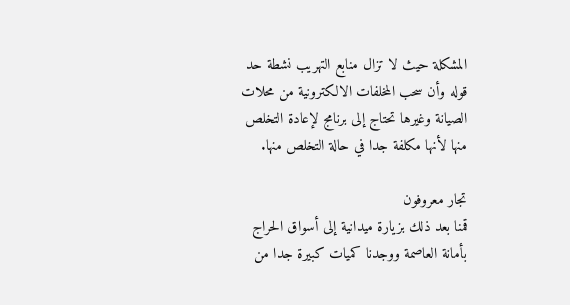المشكلة حيث لا تزال منابع التهريب نشطة حد قوله وأن سحب المخلفات الالكترونية من محلات الصيانة وغيرها تحتاج إلى برنامج لإعادة التخلص منها لأنها مكلفة جدا في حالة التخلص منها.

تجار معروفون
قمنا بعد ذلك بزيارة ميدانية إلى أسواق الحراج بأمانة العاصمة ووجدنا كميات كبيرة جدا من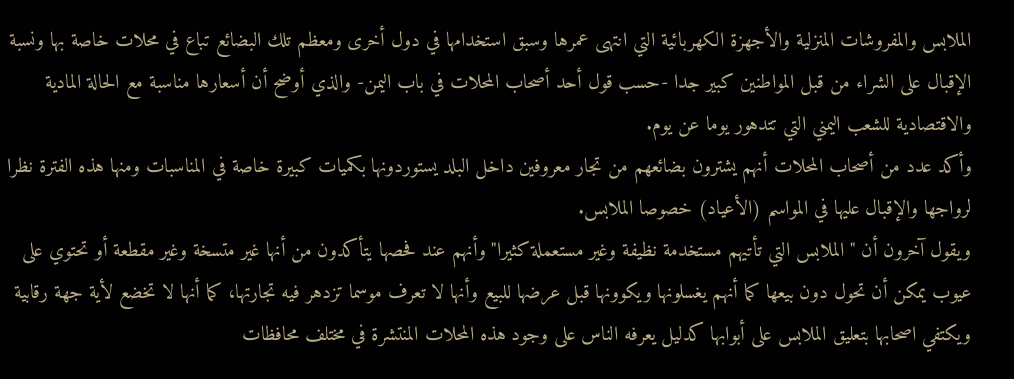الملابس والمفروشات المنزلية والأجهزة الكهربائية التي انتهى عمرها وسبق استخدامها في دول أخرى ومعظم تلك البضائع تباع في محلات خاصة بها ونسبة الإقبال على الشراء من قبل المواطنين كبير جدا -حسب قول أحد أصحاب المحلات في باب اليمن- والذي أوضح أن أسعارها مناسبة مع الحالة المادية والاقتصادية للشعب اليمني التي تتدهور يوما عن يوم.
وأكد عدد من أصحاب المحلات أنهم يشترون بضائعهم من تجار معروفين داخل البلد يستوردونها بكميات كبيرة خاصة في المناسبات ومنها هذه الفترة نظرا لرواجها والإقبال عليها في المواسم (الأعياد) خصوصا الملابس.
ويقول آخرون أن "الملابس التي تأتيهم مستخدمة نظيفة وغير مستعملة كثيرا" وأنهم عند فحصها يتأكدون من أنها غير متسخة وغير مقطعة أو تحتوي على عيوب يمكن أن تحول دون بيعها كما أنهم يغسلونها ويكوونها قبل عرضها للبيع وأنها لا تعرف موسما تزدهر فيه تجارتها، كما أنها لا تخضع لأية جهة رقابية ويكتفي اصحابها بتعليق الملابس على أبوابها كدليل يعرفه الناس على وجود هذه المحلات المنتشرة في مختلف محافظات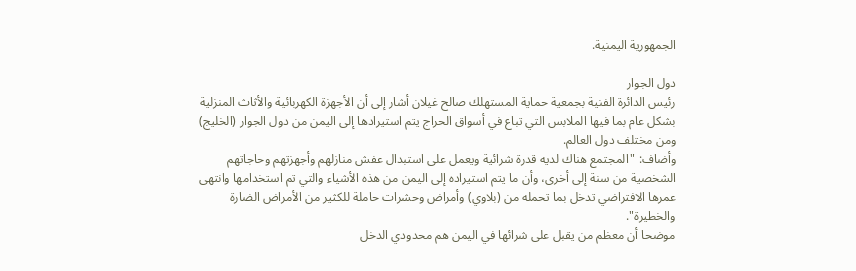الجمهورية اليمنية.

دول الجوار
رئيس الدائرة الفنية بجمعية حماية المستهلك صالح غيلان أشار إلى أن الأجهزة الكهربائية والأثاث المنزلية بشكل عام بما فيها الملابس التي تباع في أسواق الحراج يتم استيرادها إلى اليمن من دول الجوار (الخليج) ومن مختلف دول العالم.
وأضاف: "المجتمع هناك لديه قدرة شرائية ويعمل على استبدال عفش منازلهم وأجهزتهم وحاجاتهم الشخصية من سنة إلى أخرى، وأن ما يتم استيراده إلى اليمن من هذه الأشياء والتي تم استخدامها وانتهى عمرها الافتراضي تدخل بما تحمله من (بلاوي) وأمراض وحشرات حاملة للكثير من الأمراض الضارة والخطيرة".
موضحا أن معظم من يقبل على شرائها في اليمن هم محدودي الدخل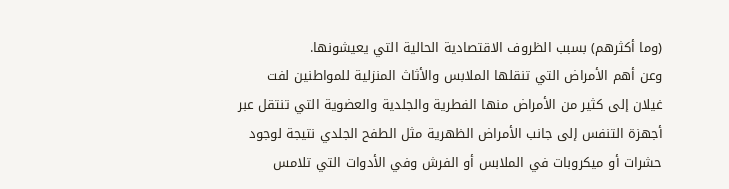(وما أكثرهم) بسبب الظروف الاقتصادية الحالية التي يعيشونها.
وعن أهم الأمراض التي تنقلها الملابس والأثاث المنزلية للمواطنين لفت غيلان إلى كثير من الأمراض منها الفطرية والجلدية والعضوية التي تنتقل عبر أجهزة التنفس إلى جانب الأمراض الظهرية مثل الطفح الجلدي نتيجة لوجود حشرات أو ميكروبات في الملابس أو الفرش وفي الأدوات التي تلامس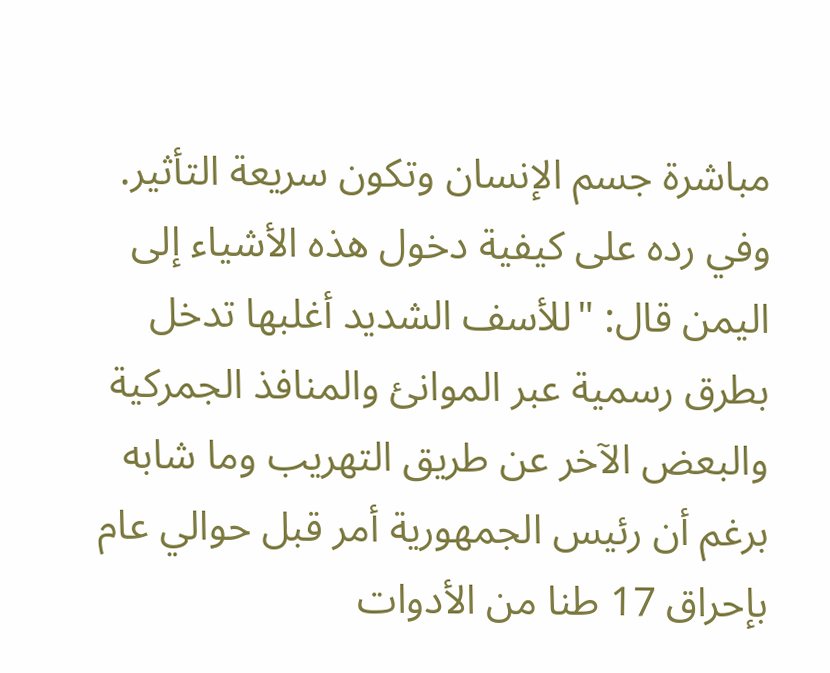مباشرة جسم الإنسان وتكون سريعة التأثير.
وفي رده على كيفية دخول هذه الأشياء إلى اليمن قال: "للأسف الشديد أغلبها تدخل بطرق رسمية عبر الموانئ والمنافذ الجمركية والبعض الآخر عن طريق التهريب وما شابه برغم أن رئيس الجمهورية أمر قبل حوالي عام بإحراق 17 طنا من الأدوات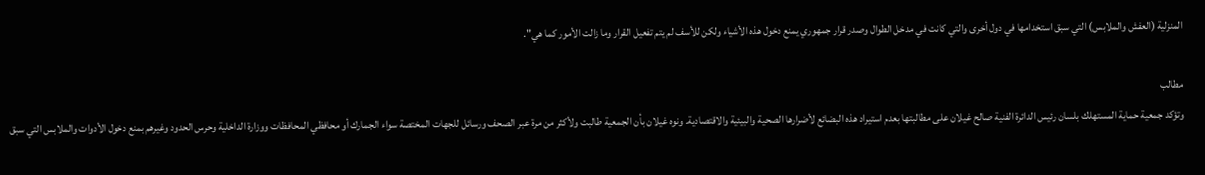المنزلية (العفش والملابس) التي سبق استخدامها في دول أخرى والتي كانت في مدخل الطوال وصدر قرار جمهوري يمنع دخول هذه الأشياء ولكن للأسف لم يتم تفعيل القرار وما زالت الأمور كما هي".

مطالب
وتؤكد جمعية حماية المستهلك بلسان رئيس الدائرة الفنية صالح غيلان على مطالبتها بعدم استيراد هذه البضائع لأضرارها الصحية والبيئية والاقتصادية. ونوه غيلان بأن الجمعية طالبت ولأكثر من مرة عبر الصحف ورسائل للجهات المختصة سواء الجمارك أو محافظي المحافظات ووزارة الداخلية وحرس الحدود وغيرهم بمنع دخول الأدوات والملابس التي سبق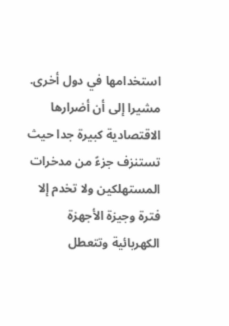استخدامها في دول أخرى.
مشيرا إلى أن أضرارها الاقتصادية كبيرة جدا حيث تستنزف جزءً من مدخرات المستهلكين ولا تخدم إلا فترة وجيزة الأجهزة الكهربائية وتتعطل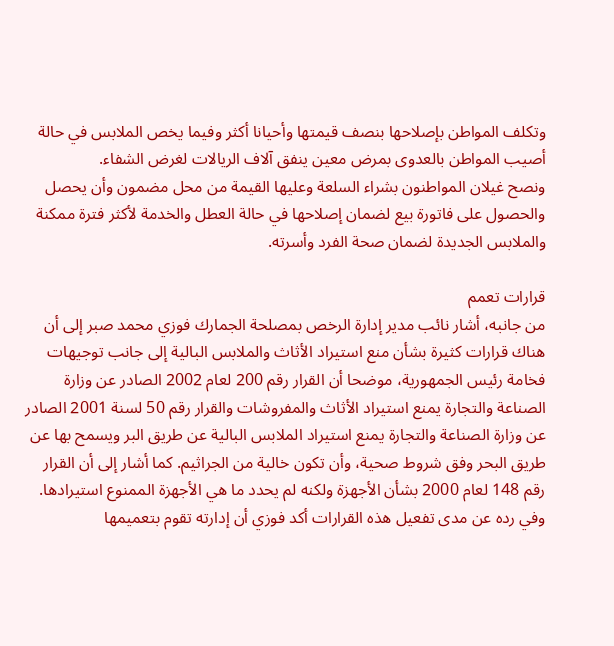وتكلف المواطن بإصلاحها بنصف قيمتها وأحيانا أكثر وفيما يخص الملابس في حالة أصيب المواطن بالعدوى بمرض معين ينفق آلاف الريالات لغرض الشفاء.
ونصح غيلان المواطنون بشراء السلعة وعليها القيمة من محل مضمون وأن يحصل والحصول على فاتورة بيع لضمان إصلاحها في حالة العطل والخدمة لأكثر فترة ممكنة والملابس الجديدة لضمان صحة الفرد وأسرته.

قرارات تعمم
من جانبه، أشار نائب مدير إدارة الرخص بمصلحة الجمارك فوزي محمد صبر إلى أن هناك قرارات كثيرة بشأن منع استيراد الأثاث والملابس البالية إلى جانب توجيهات فخامة رئيس الجمهورية، موضحا أن القرار رقم 200 لعام 2002 الصادر عن وزارة الصناعة والتجارة يمنع استيراد الأثاث والمفروشات والقرار رقم 50 لسنة 2001 الصادر عن وزارة الصناعة والتجارة يمنع استيراد الملابس البالية عن طريق البر ويسمح بها عن طريق البحر وفق شروط صحية، وأن تكون خالية من الجراثيم. كما أشار إلى أن القرار رقم 148 لعام 2000 بشأن الأجهزة ولكنه لم يحدد ما هي الأجهزة الممنوع استيرادها.
وفي رده عن مدى تفعيل هذه القرارات أكد فوزي أن إدارته تقوم بتعميمها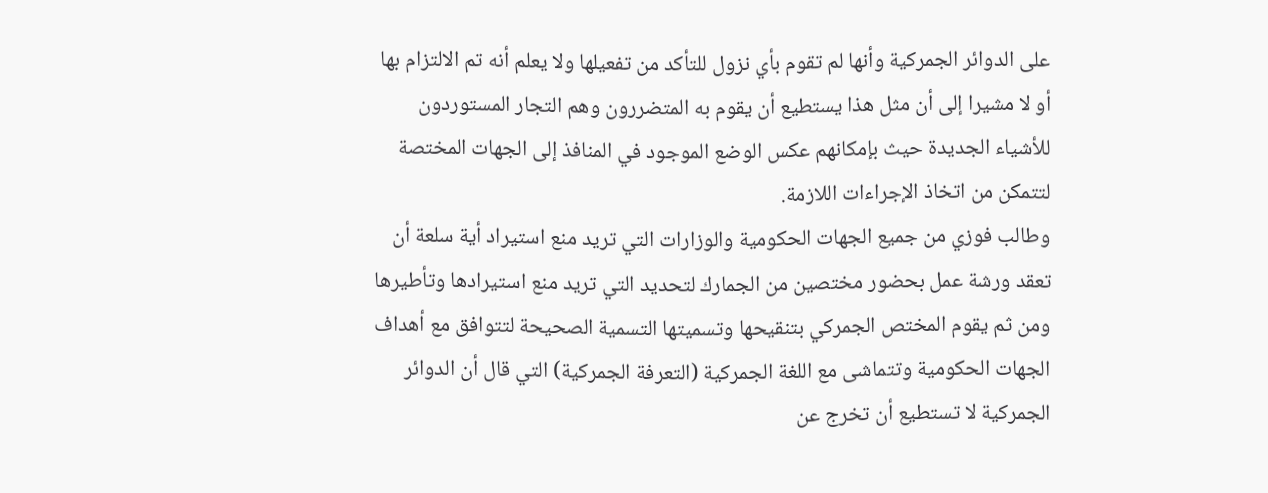على الدوائر الجمركية وأنها لم تقوم بأي نزول للتأكد من تفعيلها ولا يعلم أنه تم الالتزام بها أو لا مشيرا إلى أن مثل هذا يستطيع أن يقوم به المتضررون وهم التجار المستوردون للأشياء الجديدة حيث بإمكانهم عكس الوضع الموجود في المنافذ إلى الجهات المختصة لتتمكن من اتخاذ الإجراءات اللازمة.
وطالب فوزي من جميع الجهات الحكومية والوزارات التي تريد منع استيراد أية سلعة أن تعقد ورشة عمل بحضور مختصين من الجمارك لتحديد التي تريد منع استيرادها وتأطيرها ومن ثم يقوم المختص الجمركي بتنقيحها وتسميتها التسمية الصحيحة لتتوافق مع أهداف الجهات الحكومية وتتماشى مع اللغة الجمركية (التعرفة الجمركية) التي قال أن الدوائر الجمركية لا تستطيع أن تخرج عن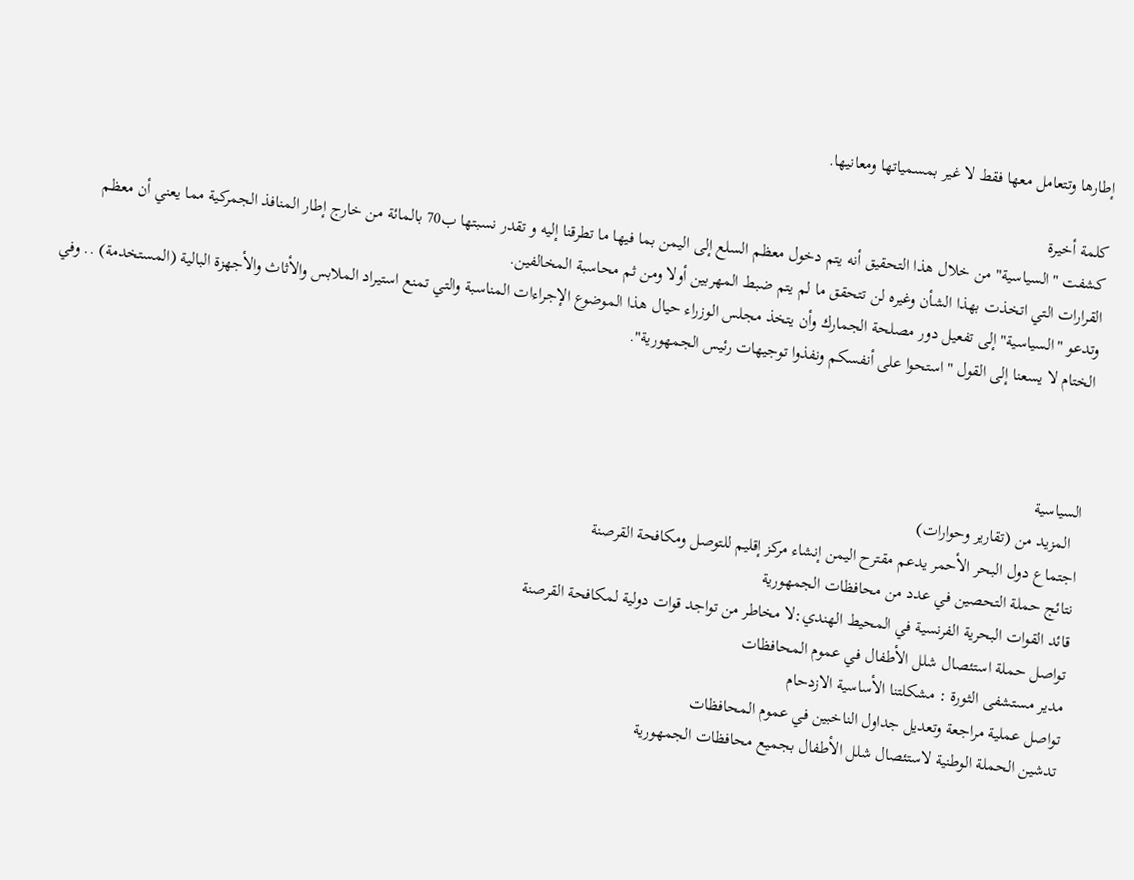إطارها وتتعامل معها فقط لا غير بمسمياتها ومعانيها.

كلمة أخيرة
كشفت "السياسية" من خلال هذا التحقيق أنه يتم دخول معظم السلع إلى اليمن بما فيها ما تطرقنا إليه و تقدر نسبتها ب70 بالمائة من خارج إطار المنافذ الجمركية مما يعني أن معظم القرارات التي اتخذت بهذا الشأن وغيره لن تتحقق ما لم يتم ضبط المهربين أولا ومن ثم محاسبة المخالفين.
وتدعو "السياسية" إلى تفعيل دور مصلحة الجمارك وأن يتخذ مجلس الوزراء حيال هذا الموضوع الإجراءات المناسبة والتي تمنع استيراد الملابس والأثاث والأجهزة البالية (المستخدمة) .. وفي الختام لا يسعنا إلى القول "استحوا على أنفسكم ونفذوا توجيهات رئيس الجمهورية".



السياسية
  المزيد من (تقارير وحوارات)
اجتماع دول البحر الأحمر يدعم مقترح اليمن إنشاء مركز إقليم للتوصل ومكافحة القرصنة
نتائج حملة التحصين في عدد من محافظات الجمهورية
قائد القوات البحرية الفرنسية في المحيط الهندي:لا مخاطر من تواجد قوات دولية لمكافحة القرصنة
تواصل حملة استئصال شلل الأطفال في عموم المحافظات
مدير مستشفى الثورة : مشكلتنا الأساسية الازدحام
تواصل عملية مراجعة وتعديل جداول الناخبين في عموم المحافظات
تدشين الحملة الوطنية لاستئصال شلل الأطفال بجميع محافظات الجمهورية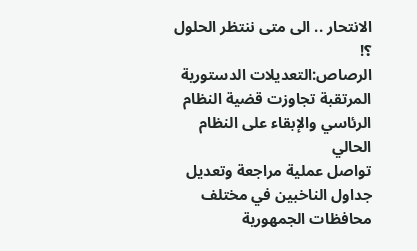الانتحار .. الى متى ننتظر الحلول ؟!
الرصاص:التعديلات الدستورية المرتقبة تجاوزت قضية النظام الرئاسي والإبقاء على النظام الحالي
تواصل عملية مراجعة وتعديل جداول الناخبين في مختلف محافظات الجمهورية